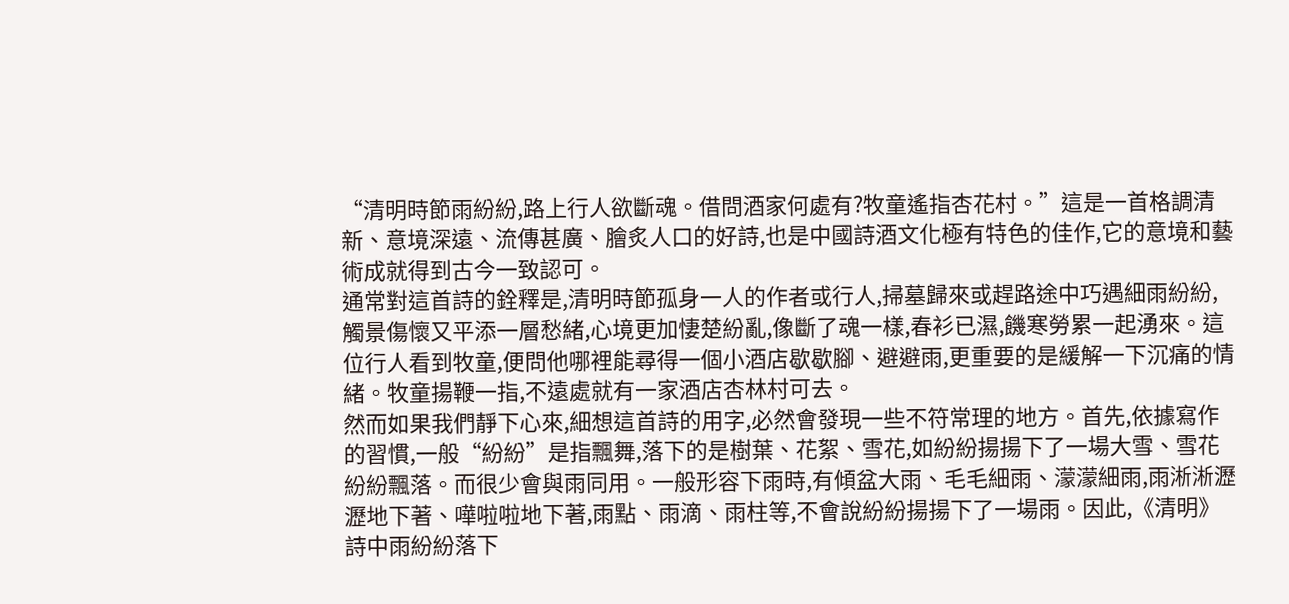“清明時節雨紛紛,路上行人欲斷魂。借問酒家何處有?牧童遙指杏花村。”這是一首格調清新、意境深遠、流傳甚廣、膾炙人口的好詩,也是中國詩酒文化極有特色的佳作,它的意境和藝術成就得到古今一致認可。
通常對這首詩的銓釋是,清明時節孤身一人的作者或行人,掃墓歸來或趕路途中巧遇細雨紛紛,觸景傷懷又平添一層愁緒,心境更加悽楚紛亂,像斷了魂一樣,春衫已濕,饑寒勞累一起湧來。這位行人看到牧童,便問他哪裡能尋得一個小酒店歇歇腳、避避雨,更重要的是緩解一下沉痛的情緒。牧童揚鞭一指,不遠處就有一家酒店杏林村可去。
然而如果我們靜下心來,細想這首詩的用字,必然會發現一些不符常理的地方。首先,依據寫作的習慣,一般“紛紛”是指飄舞,落下的是樹葉、花絮、雪花,如紛紛揚揚下了一場大雪、雪花紛紛飄落。而很少會與雨同用。一般形容下雨時,有傾盆大雨、毛毛細雨、濛濛細雨,雨淅淅瀝瀝地下著、嘩啦啦地下著,雨點、雨滴、雨柱等,不會說紛紛揚揚下了一場雨。因此,《清明》詩中雨紛紛落下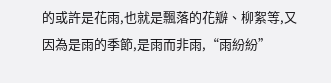的或許是花雨,也就是飄落的花瓣、柳絮等,又因為是雨的季節,是雨而非雨,“雨紛紛”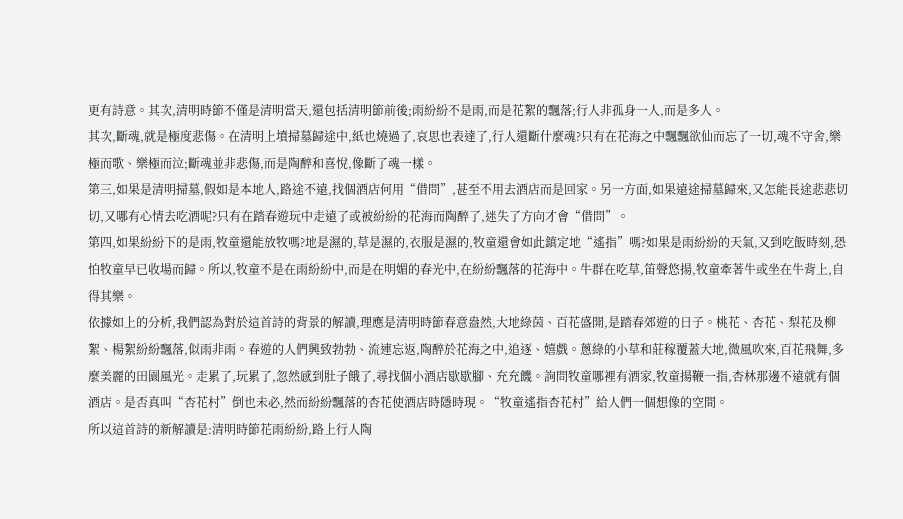更有詩意。其次,清明時節不僅是清明當天,還包括清明節前後;雨紛紛不是雨,而是花絮的飄落;行人非孤身一人,而是多人。
其次,斷魂,就是極度悲傷。在清明上墳掃墓歸途中,紙也燒過了,哀思也表達了,行人還斷什麼魂?只有在花海之中飄飄欲仙而忘了一切,魂不守舍,樂極而歌、樂極而泣;斷魂並非悲傷,而是陶醉和喜悅,像斷了魂一樣。
第三,如果是清明掃墓,假如是本地人,路途不遠,找個酒店何用“借問”,甚至不用去酒店而是回家。另一方面,如果遠途掃墓歸來,又怎能長途悲悲切切,又哪有心情去吃酒呢?只有在踏春遊玩中走遠了或被紛紛的花海而陶醉了,迷失了方向才會“借問”。
第四,如果紛紛下的是雨,牧童還能放牧嗎?地是濕的,草是濕的,衣服是濕的,牧童還會如此鎮定地“遙指”嗎?如果是雨紛紛的天氣,又到吃飯時刻,恐怕牧童早已收場而歸。所以,牧童不是在雨紛紛中,而是在明媚的春光中,在紛紛飄落的花海中。牛群在吃草,笛聲悠揚,牧童牽著牛或坐在牛背上,自得其樂。
依據如上的分析,我們認為對於這首詩的背景的解讀,理應是清明時節春意盎然,大地綠茵、百花盛開,是踏春郊遊的日子。桃花、杏花、梨花及柳絮、楊絮紛紛飄落,似雨非雨。春遊的人們興致勃勃、流連忘返,陶醉於花海之中,追逐、嬉戲。蔥綠的小草和莊稼覆蓋大地,微風吹來,百花飛舞,多麼美麗的田園風光。走累了,玩累了,忽然感到肚子餓了,尋找個小酒店歇歇腳、充充饑。詢問牧童哪裡有酒家,牧童揚鞭一指,杏林那邊不遠就有個酒店。是否真叫“杏花村”倒也未必,然而紛紛飄落的杏花使酒店時隱時現。“牧童遙指杏花村”給人們一個想像的空間。
所以這首詩的新解讀是:清明時節花雨紛紛,路上行人陶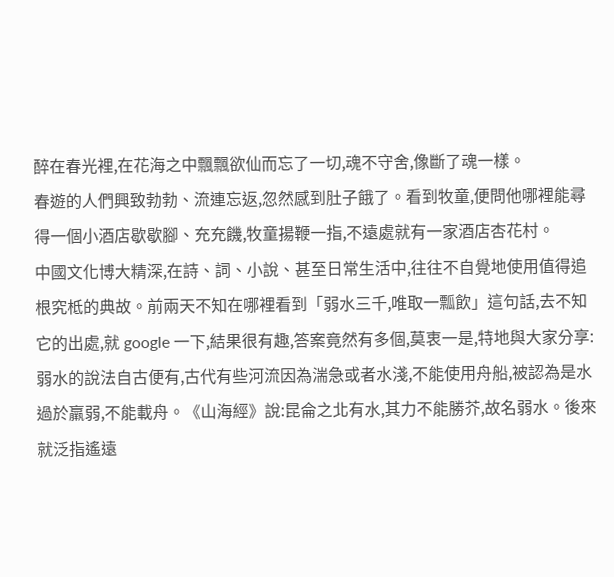醉在春光裡,在花海之中飄飄欲仙而忘了一切,魂不守舍,像斷了魂一樣。
春遊的人們興致勃勃、流連忘返,忽然感到肚子餓了。看到牧童,便問他哪裡能尋得一個小酒店歇歇腳、充充饑,牧童揚鞭一指,不遠處就有一家酒店杏花村。
中國文化博大精深,在詩、詞、小說、甚至日常生活中,往往不自覺地使用值得追根究柢的典故。前兩天不知在哪裡看到「弱水三千,唯取一瓢飲」這句話,去不知它的出處,就 google 一下,結果很有趣,答案竟然有多個,莫衷一是,特地與大家分享: 弱水的說法自古便有,古代有些河流因為湍急或者水淺,不能使用舟船,被認為是水過於羸弱,不能載舟。《山海經》說:昆侖之北有水,其力不能勝芥,故名弱水。後來就泛指遙遠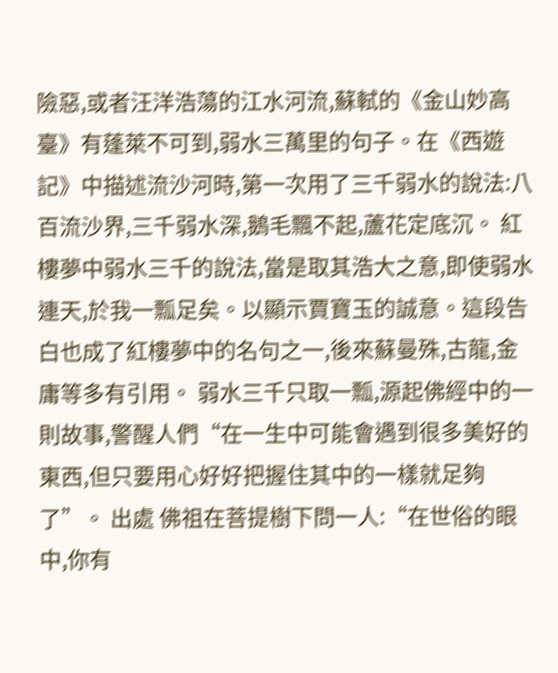險惡,或者汪洋浩蕩的江水河流,蘇軾的《金山妙高臺》有蓬萊不可到,弱水三萬里的句子。在《西遊記》中描述流沙河時,第一次用了三千弱水的說法:八百流沙界,三千弱水深,鵝毛飄不起,蘆花定底沉。 紅樓夢中弱水三千的說法,當是取其浩大之意,即使弱水連天,於我一瓢足矣。以顯示賈寶玉的誠意。這段告白也成了紅樓夢中的名句之一,後來蘇曼殊,古龍,金庸等多有引用。 弱水三千只取一瓢,源起佛經中的一則故事,警醒人們“在一生中可能會遇到很多美好的東西,但只要用心好好把握住其中的一樣就足夠了”。 出處 佛祖在菩提樹下問一人:“在世俗的眼中,你有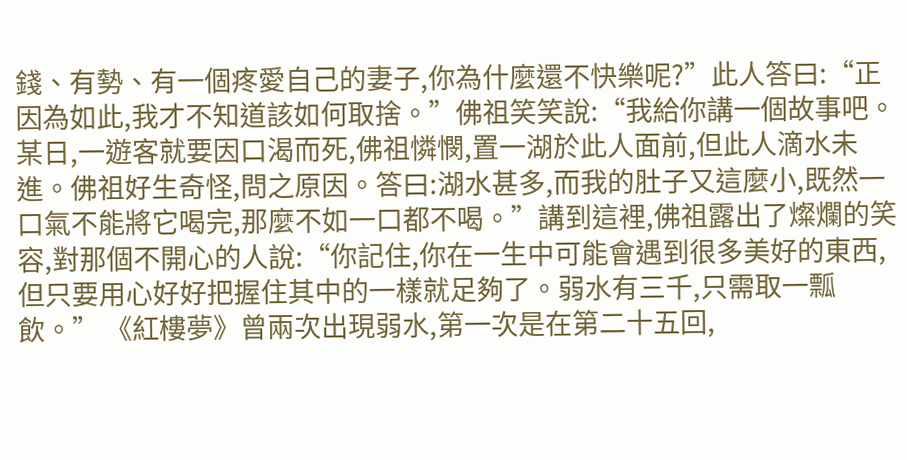錢、有勢、有一個疼愛自己的妻子,你為什麼還不快樂呢?”此人答曰:“正因為如此,我才不知道該如何取捨。”佛祖笑笑說:“我給你講一個故事吧。某日,一遊客就要因口渴而死,佛祖憐憫,置一湖於此人面前,但此人滴水未進。佛祖好生奇怪,問之原因。答曰:湖水甚多,而我的肚子又這麼小,既然一口氣不能將它喝完,那麼不如一口都不喝。”講到這裡,佛祖露出了燦爛的笑容,對那個不開心的人說:“你記住,你在一生中可能會遇到很多美好的東西,但只要用心好好把握住其中的一樣就足夠了。弱水有三千,只需取一瓢飲。” 《紅樓夢》曾兩次出現弱水,第一次是在第二十五回,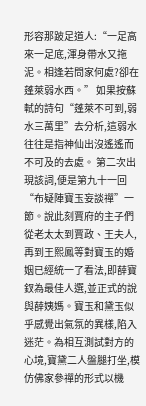形容那跛足道人:“一足高來一足底,渾身帶水又拖泥。相逢若問家何處?卻在蓬萊弱水西。” 如果按蘇軾的詩句“蓬萊不可到,弱水三萬里”去分析,這弱水往往是指神仙出沒遙遙而不可及的去處。 第二次出現該詞,便是第九十一回“布疑陣寶玉妄談禪”一節。說此刻賈府的主子們從老太太到賈政、王夫人,再到王熙鳳等對寶玉的婚姻已經統一了看法,即薛寶釵為最佳人選,並正式的說與薛姨媽。寶玉和黛玉似乎感覺出氣氛的異樣,陷入迷茫。為相互測試對方的心境,寶黛二人盤腿打坐,模仿佛家參禪的形式以機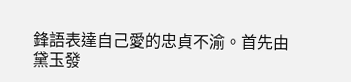鋒語表達自己愛的忠貞不渝。首先由黛玉發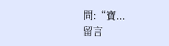問:“寶...
留言